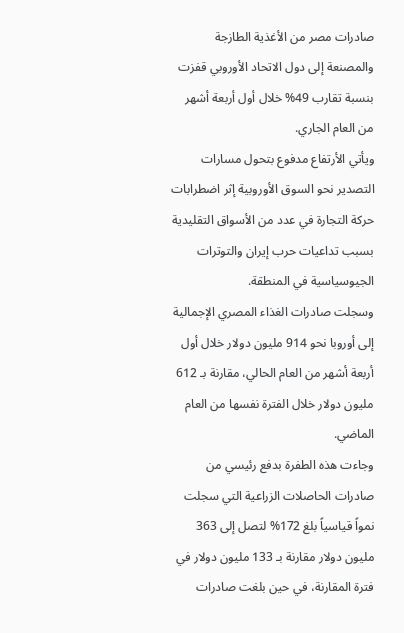صادرات مصر من الأغذية الطازجة والمصنعة إلى دول الاتحاد الأوروبي قفزت بنسبة تقارب 49% خلال أول أربعة أشهر من العام الجاري.
ويأتي الأرتفاع مدفوع بتحول مسارات التصدير نحو السوق الأوروبية إثر اضطرابات حركة التجارة في عدد من الأسواق التقليدية بسبب تداعيات حرب إيران والتوترات الجيوسياسية في المنطقة.
وسجلت صادرات الغذاء المصري الإجمالية إلى أوروبا نحو 914 مليون دولار خلال أول أربعة أشهر من العام الحالي، مقارنة بـ 612 مليون دولار خلال الفترة نفسها من العام الماضي.
وجاءت هذه الطفرة بدفع رئيسي من صادرات الحاصلات الزراعية التي سجلت نمواً قياسياً بلغ 172% لتصل إلى 363 مليون دولار مقارنة بـ 133 مليون دولار في فترة المقارنة، في حين بلغت صادرات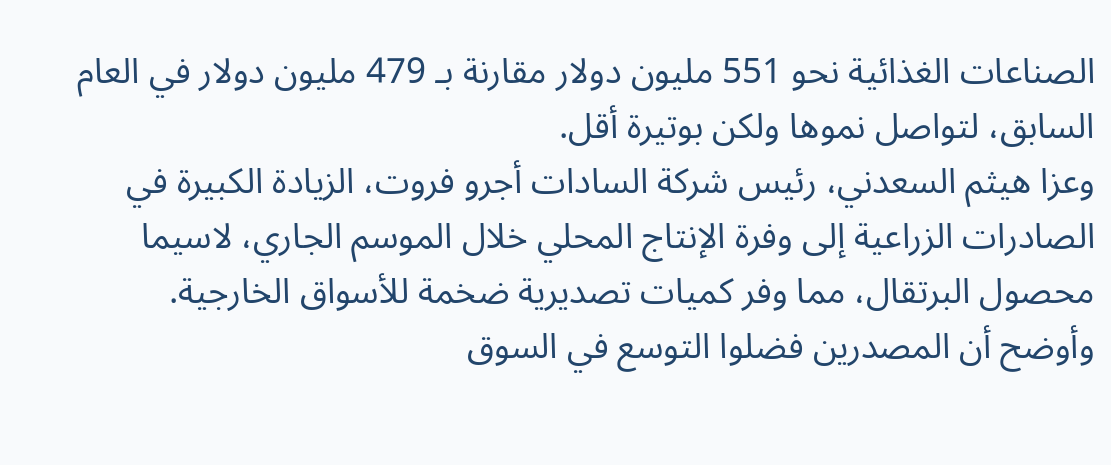الصناعات الغذائية نحو 551 مليون دولار مقارنة بـ 479 مليون دولار في العام السابق، لتواصل نموها ولكن بوتيرة أقل.
وعزا هيثم السعدني، رئيس شركة السادات أجرو فروت، الزيادة الكبيرة في الصادرات الزراعية إلى وفرة الإنتاج المحلي خلال الموسم الجاري، لاسيما محصول البرتقال، مما وفر كميات تصديرية ضخمة للأسواق الخارجية.
وأوضح أن المصدرين فضلوا التوسع في السوق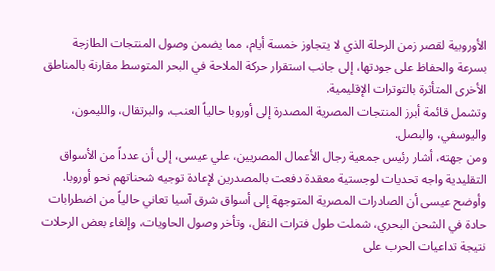الأوروبية لقصر زمن الرحلة الذي لا يتجاوز خمسة أيام، مما يضمن وصول المنتجات الطازجة بسرعة والحفاظ على جودتها، إلى جانب استقرار حركة الملاحة في البحر المتوسط مقارنة بالمناطق الأخرى المتأثرة بالتوترات الإقليمية.
وتشمل قائمة أبرز المنتجات المصرية المصدرة إلى أوروبا حالياً العنب، والبرتقال، والليمون، واليوسفي، والبصل.
ومن جهته، أشار رئيس جمعية رجال الأعمال المصريين، علي عيسى، إلى أن عدداً من الأسواق التقليدية واجه تحديات لوجستية معقدة دفعت بالمصدرين لإعادة توجيه شحناتهم نحو أوروبا.
وأوضح عيسى أن الصادرات المصرية المتوجهة إلى أسواق شرق آسيا تعاني حالياً من اضطرابات حادة في الشحن البحري، شملت طول فترات النقل، وتأخر وصول الحاويات، وإلغاء بعض الرحلات نتيجة تداعيات الحرب على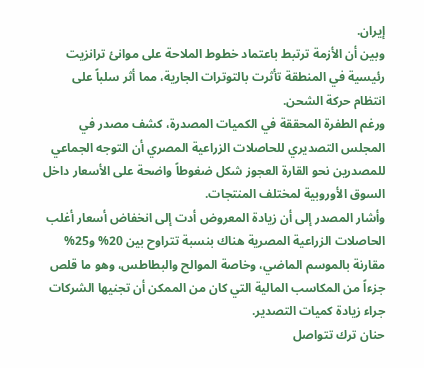إيران.
وبين أن الأزمة ترتبط باعتماد خطوط الملاحة على موانئ ترانزيت رئيسية في المنطقة تأثرت بالتوترات الجارية، مما أثر سلباً على انتظام حركة الشحن.
ورغم الطفرة المحققة في الكميات المصدرة، كشف مصدر في المجلس التصديري للحاصلات الزراعية المصري أن التوجه الجماعي للمصدرين نحو القارة العجوز شكل ضغوطاً واضحة على الأسعار داخل السوق الأوروبية لمختلف المنتجات.
وأشار المصدر إلى أن زيادة المعروض أدت إلى انخفاض أسعار أغلب الحاصلات الزراعية المصرية هناك بنسبة تتراوح بين 20% و25% مقارنة بالموسم الماضي، وخاصة الموالح والبطاطس، وهو ما قلص جزءاً من المكاسب المالية التي كان من الممكن أن تجنيها الشركات جراء زيادة كميات التصدير.
حنان ترك تتواصل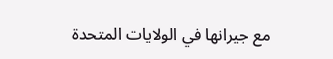مع جيرانها في الولايات المتحدة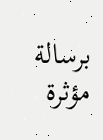برسالة مؤثرة